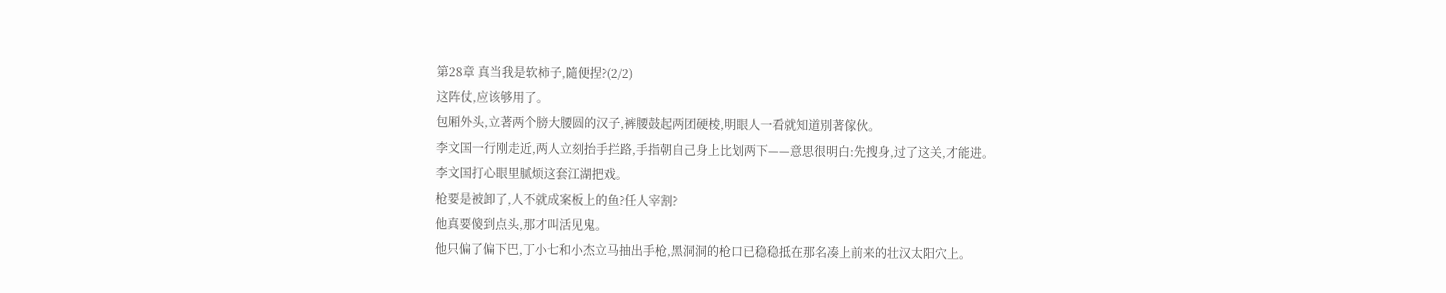第28章 真当我是软柿子,隨便捏?(2/2)
这阵仗,应该够用了。
包厢外头,立著两个膀大腰圆的汉子,裤腰鼓起两团硬棱,明眼人一看就知道別著傢伙。
李文国一行刚走近,两人立刻抬手拦路,手指朝自己身上比划两下——意思很明白:先搜身,过了这关,才能进。
李文国打心眼里腻烦这套江湖把戏。
枪要是被卸了,人不就成案板上的鱼?任人宰割?
他真要傻到点头,那才叫活见鬼。
他只偏了偏下巴,丁小七和小杰立马抽出手枪,黑洞洞的枪口已稳稳抵在那名凑上前来的壮汉太阳穴上。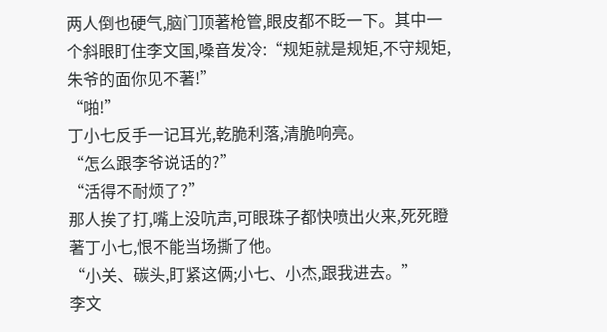两人倒也硬气,脑门顶著枪管,眼皮都不眨一下。其中一个斜眼盯住李文国,嗓音发冷:“规矩就是规矩,不守规矩,朱爷的面你见不著!”
“啪!”
丁小七反手一记耳光,乾脆利落,清脆响亮。
“怎么跟李爷说话的?”
“活得不耐烦了?”
那人挨了打,嘴上没吭声,可眼珠子都快喷出火来,死死瞪著丁小七,恨不能当场撕了他。
“小关、碳头,盯紧这俩;小七、小杰,跟我进去。”
李文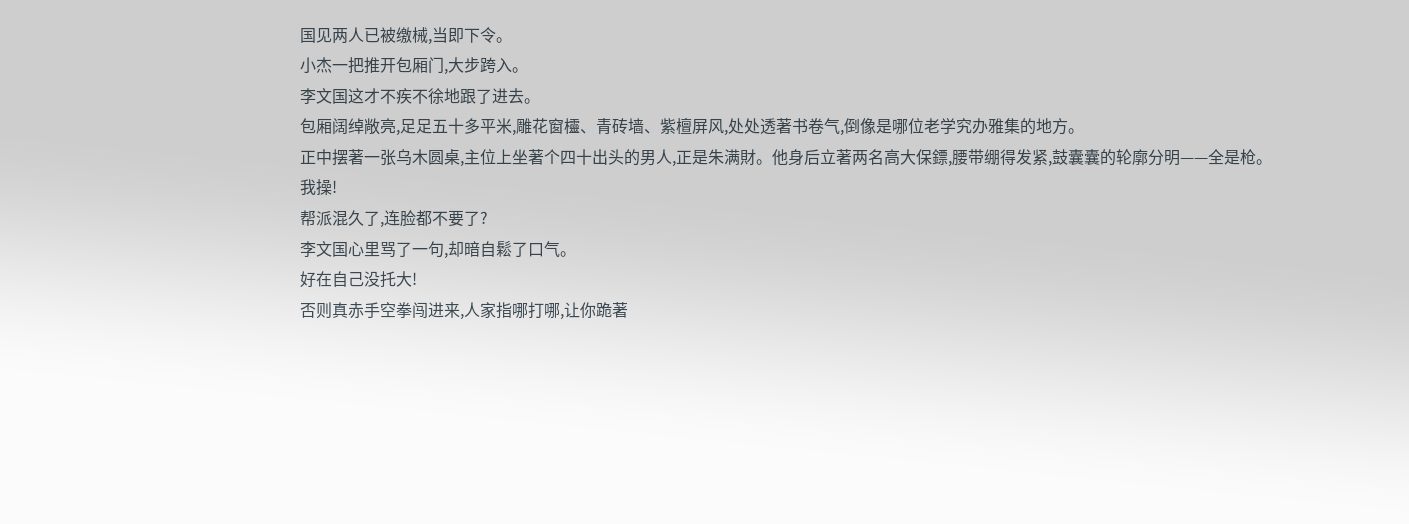国见两人已被缴械,当即下令。
小杰一把推开包厢门,大步跨入。
李文国这才不疾不徐地跟了进去。
包厢阔绰敞亮,足足五十多平米,雕花窗欞、青砖墙、紫檀屏风,处处透著书卷气,倒像是哪位老学究办雅集的地方。
正中摆著一张乌木圆桌,主位上坐著个四十出头的男人,正是朱满財。他身后立著两名高大保鏢,腰带绷得发紧,鼓囊囊的轮廓分明——全是枪。
我操!
帮派混久了,连脸都不要了?
李文国心里骂了一句,却暗自鬆了口气。
好在自己没托大!
否则真赤手空拳闯进来,人家指哪打哪,让你跪著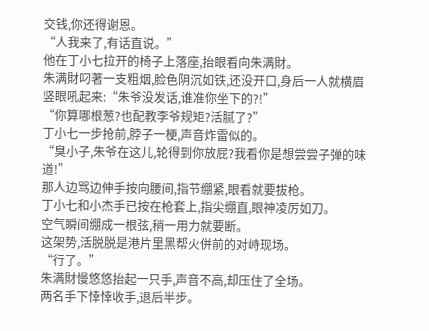交钱,你还得谢恩。
“人我来了,有话直说。”
他在丁小七拉开的椅子上落座,抬眼看向朱满財。
朱满財叼著一支粗烟,脸色阴沉如铁,还没开口,身后一人就横眉竖眼吼起来:“朱爷没发话,谁准你坐下的?!”
“你算哪根葱?也配教李爷规矩?活腻了?”
丁小七一步抢前,脖子一梗,声音炸雷似的。
“臭小子,朱爷在这儿,轮得到你放屁?我看你是想尝尝子弹的味道!”
那人边骂边伸手按向腰间,指节绷紧,眼看就要拔枪。
丁小七和小杰手已按在枪套上,指尖绷直,眼神凌厉如刀。
空气瞬间绷成一根弦,稍一用力就要断。
这架势,活脱脱是港片里黑帮火併前的对峙现场。
“行了。”
朱满財慢悠悠抬起一只手,声音不高,却压住了全场。
两名手下悻悻收手,退后半步。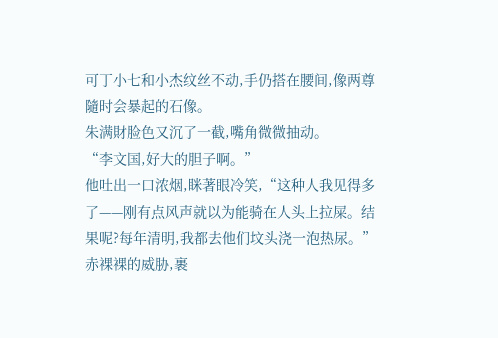可丁小七和小杰纹丝不动,手仍搭在腰间,像两尊隨时会暴起的石像。
朱满財脸色又沉了一截,嘴角微微抽动。
“李文国,好大的胆子啊。”
他吐出一口浓烟,眯著眼冷笑,“这种人我见得多了——刚有点风声就以为能骑在人头上拉屎。结果呢?每年清明,我都去他们坟头浇一泡热尿。”
赤裸裸的威胁,裹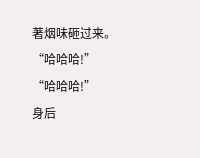著烟味砸过来。
“哈哈哈!”
“哈哈哈!”
身后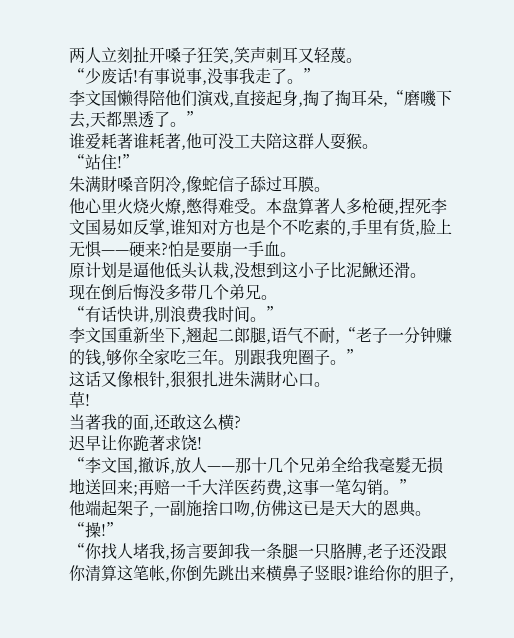两人立刻扯开嗓子狂笑,笑声刺耳又轻蔑。
“少废话!有事说事,没事我走了。”
李文国懒得陪他们演戏,直接起身,掏了掏耳朵,“磨嘰下去,天都黑透了。”
谁爱耗著谁耗著,他可没工夫陪这群人耍猴。
“站住!”
朱满財嗓音阴冷,像蛇信子舔过耳膜。
他心里火烧火燎,憋得难受。本盘算著人多枪硬,捏死李文国易如反掌,谁知对方也是个不吃素的,手里有货,脸上无惧——硬来?怕是要崩一手血。
原计划是逼他低头认栽,没想到这小子比泥鰍还滑。
现在倒后悔没多带几个弟兄。
“有话快讲,別浪费我时间。”
李文国重新坐下,翘起二郎腿,语气不耐,“老子一分钟赚的钱,够你全家吃三年。別跟我兜圈子。”
这话又像根针,狠狠扎进朱满財心口。
草!
当著我的面,还敢这么横?
迟早让你跪著求饶!
“李文国,撤诉,放人——那十几个兄弟全给我毫髮无损地送回来;再赔一千大洋医药费,这事一笔勾销。”
他端起架子,一副施捨口吻,仿佛这已是天大的恩典。
“操!”
“你找人堵我,扬言要卸我一条腿一只胳膊,老子还没跟你清算这笔帐,你倒先跳出来横鼻子竖眼?谁给你的胆子,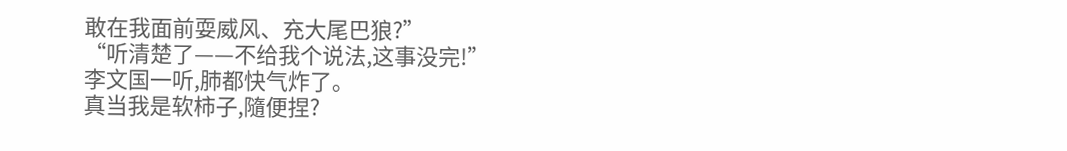敢在我面前耍威风、充大尾巴狼?”
“听清楚了——不给我个说法,这事没完!”
李文国一听,肺都快气炸了。
真当我是软柿子,隨便捏?